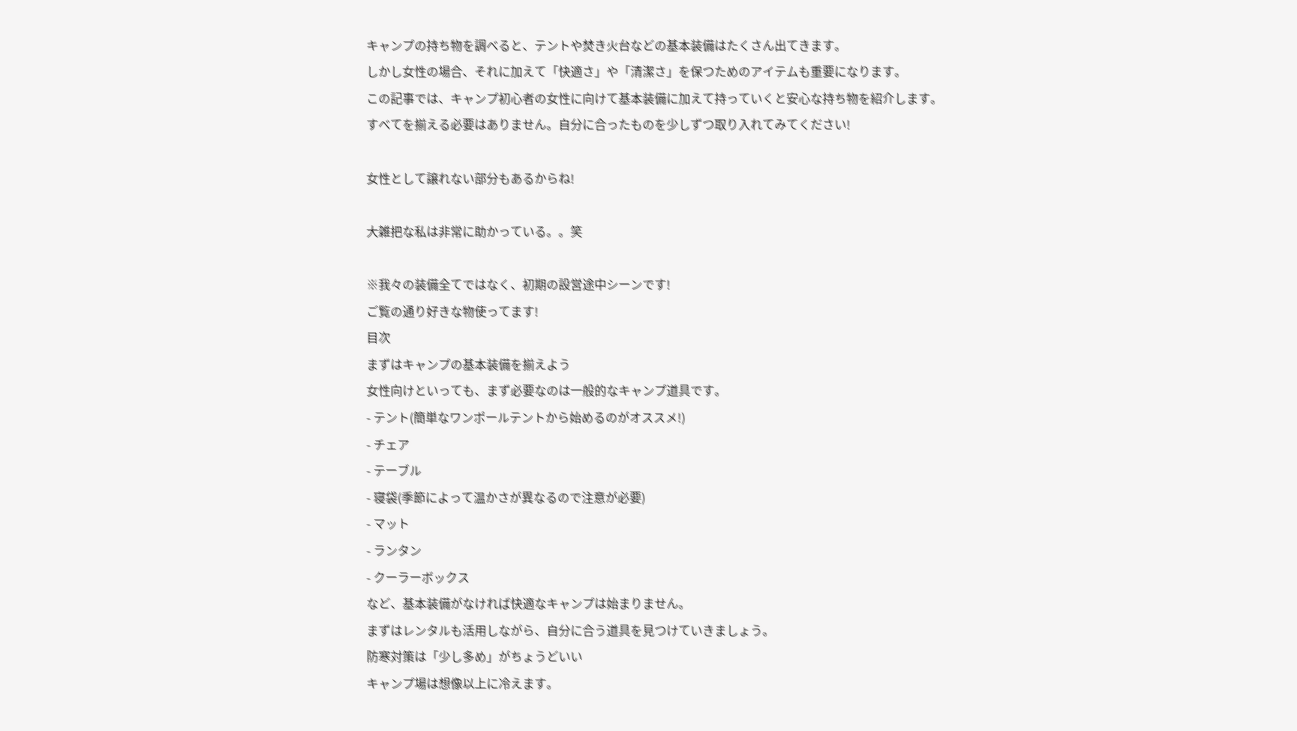キャンプの持ち物を調べると、テントや焚き火台などの基本装備はたくさん出てきます。
しかし女性の場合、それに加えて「快適さ」や「清潔さ」を保つためのアイテムも重要になります。
この記事では、キャンプ初心者の女性に向けて基本装備に加えて持っていくと安心な持ち物を紹介します。
すべてを揃える必要はありません。自分に合ったものを少しずつ取り入れてみてください!

女性として譲れない部分もあるからね!

大雑把な私は非常に助かっている。。笑

※我々の装備全てではなく、初期の設営途中シーンです!
ご覧の通り好きな物使ってます!
目次
まずはキャンプの基本装備を揃えよう
女性向けといっても、まず必要なのは一般的なキャンプ道具です。
- テント(簡単なワンポールテントから始めるのがオススメ!)
- チェア
- テーブル
- 寝袋(季節によって温かさが異なるので注意が必要)
- マット
- ランタン
- クーラーボックス
など、基本装備がなければ快適なキャンプは始まりません。
まずはレンタルも活用しながら、自分に合う道具を見つけていきましょう。
防寒対策は「少し多め」がちょうどいい
キャンプ場は想像以上に冷えます。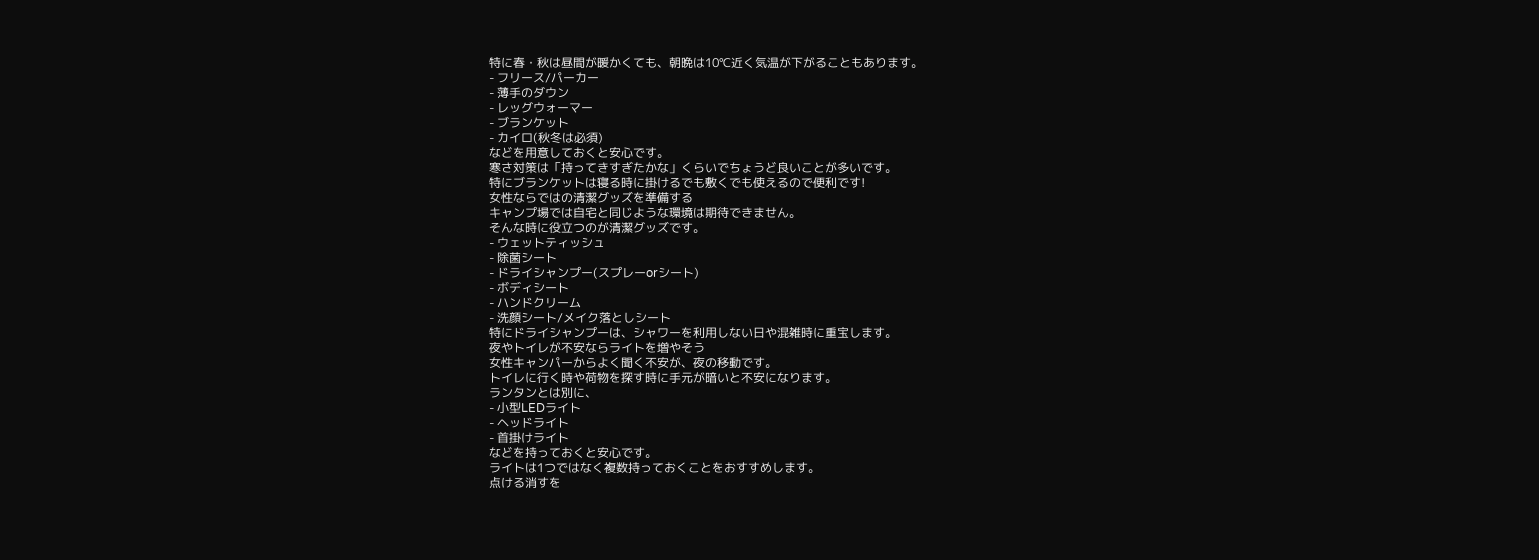特に春・秋は昼間が暖かくても、朝晩は10℃近く気温が下がることもあります。
- フリース/パーカー
- 薄手のダウン
- レッグウォーマー
- ブランケット
- カイロ(秋冬は必須)
などを用意しておくと安心です。
寒さ対策は「持ってきすぎたかな」くらいでちょうど良いことが多いです。
特にブランケットは寝る時に掛けるでも敷くでも使えるので便利です!
女性ならではの清潔グッズを準備する
キャンプ場では自宅と同じような環境は期待できません。
そんな時に役立つのが清潔グッズです。
- ウェットティッシュ
- 除菌シート
- ドライシャンプー(スプレーorシート)
- ボディシート
- ハンドクリーム
- 洗顔シート/メイク落としシート
特にドライシャンプーは、シャワーを利用しない日や混雑時に重宝します。
夜やトイレが不安ならライトを増やそう
女性キャンパーからよく聞く不安が、夜の移動です。
トイレに行く時や荷物を探す時に手元が暗いと不安になります。
ランタンとは別に、
- 小型LEDライト
- ヘッドライト
- 首掛けライト
などを持っておくと安心です。
ライトは1つではなく複数持っておくことをおすすめします。
点ける消すを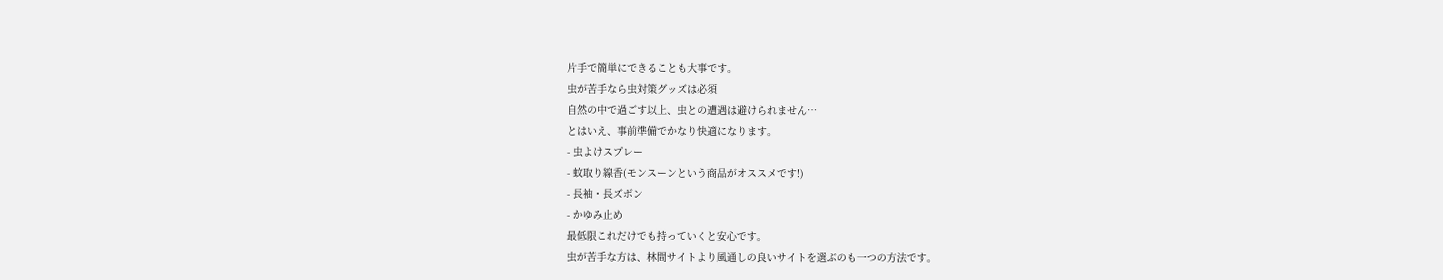片手で簡単にできることも大事です。
虫が苦手なら虫対策グッズは必須
自然の中で過ごす以上、虫との遭遇は避けられません…
とはいえ、事前準備でかなり快適になります。
- 虫よけスプレー
- 蚊取り線香(モンスーンという商品がオススメです!)
- 長袖・長ズボン
- かゆみ止め
最低限これだけでも持っていくと安心です。
虫が苦手な方は、林間サイトより風通しの良いサイトを選ぶのも一つの方法です。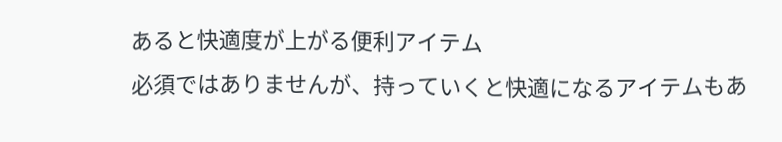あると快適度が上がる便利アイテム
必須ではありませんが、持っていくと快適になるアイテムもあ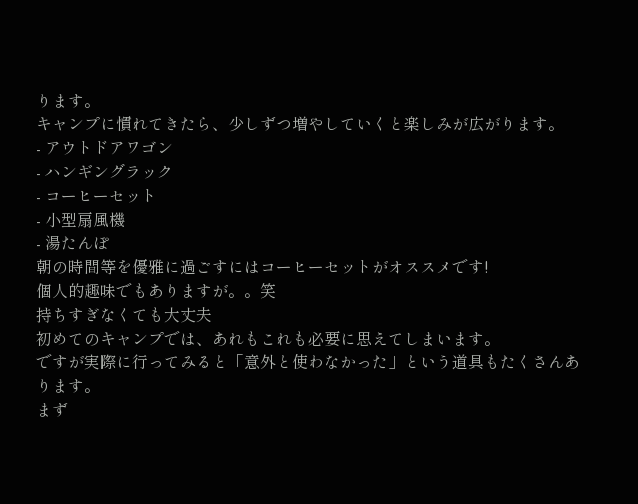ります。
キャンプに慣れてきたら、少しずつ増やしていくと楽しみが広がります。
- アウトドアワゴン
- ハンギングラック
- コーヒーセット
- 小型扇風機
- 湯たんぽ
朝の時間等を優雅に過ごすにはコーヒーセットがオススメです!
個人的趣味でもありますが。。笑
持ちすぎなくても大丈夫
初めてのキャンプでは、あれもこれも必要に思えてしまいます。
ですが実際に行ってみると「意外と使わなかった」という道具もたくさんあります。
まず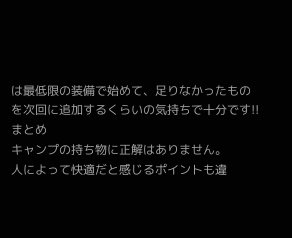は最低限の装備で始めて、足りなかったものを次回に追加するくらいの気持ちで十分です!!
まとめ
キャンプの持ち物に正解はありません。
人によって快適だと感じるポイントも違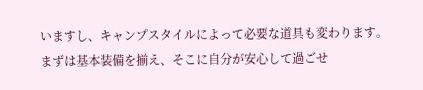いますし、キャンプスタイルによって必要な道具も変わります。
まずは基本装備を揃え、そこに自分が安心して過ごせ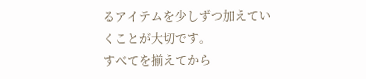るアイテムを少しずつ加えていくことが大切です。
すべてを揃えてから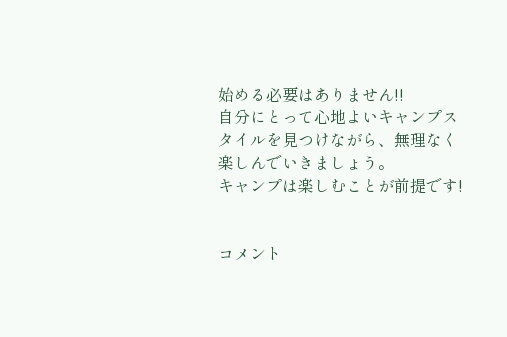始める必要はありません!!
自分にとって心地よいキャンプスタイルを見つけながら、無理なく楽しんでいきましょう。
キャンプは楽しむことが前提です!


コメント